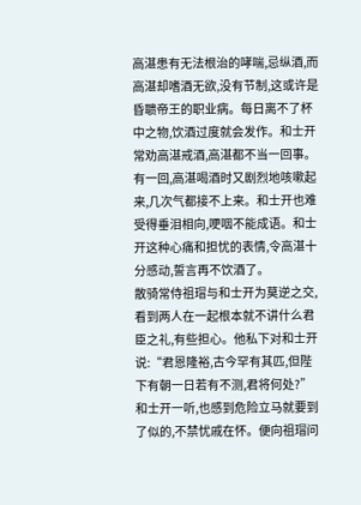高湛患有无法根治的哮喘,忌纵酒,而高湛却嗜酒无欲,没有节制,这或许是昏聩帝王的职业病。每日离不了杯中之物,饮酒过度就会发作。和士开常劝高湛戒酒,高湛都不当一回事。有一回,高湛喝酒时又剧烈地咳嗽起来,几次气都接不上来。和士开也难受得垂泪相向,哽咽不能成语。和士开这种心痛和担忧的表情,令高湛十分感动,誓言再不饮酒了。
散骑常侍祖瑁与和士开为莫逆之交,看到两人在一起根本就不讲什么君臣之礼,有些担心。他私下对和士开说:“君恩隆裕,古今罕有其匹,但陛下有朝一日若有不测,君将何处?”和士开一听,也感到危险立马就要到了似的,不禁忧戚在怀。便向祖瑁问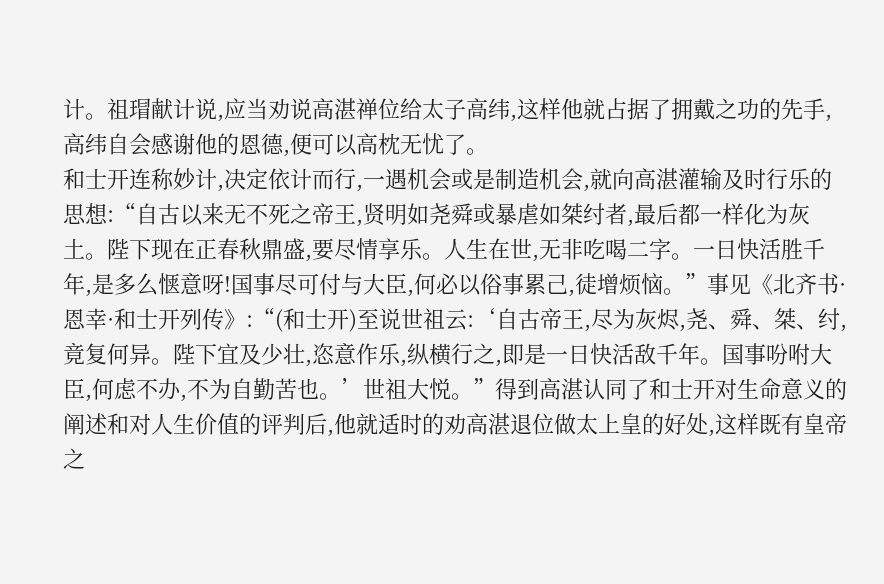计。祖瑁献计说,应当劝说高湛禅位给太子高纬,这样他就占据了拥戴之功的先手,高纬自会感谢他的恩德,便可以高枕无忧了。
和士开连称妙计,决定依计而行,一遇机会或是制造机会,就向高湛灌输及时行乐的思想:“自古以来无不死之帝王,贤明如尧舜或暴虐如桀纣者,最后都一样化为灰土。陛下现在正春秋鼎盛,要尽情享乐。人生在世,无非吃喝二字。一日快活胜千年,是多么惬意呀!国事尽可付与大臣,何必以俗事累己,徒增烦恼。”事见《北齐书·恩幸·和士开列传》:“(和士开)至说世祖云:‘自古帝王,尽为灰烬,尧、舜、桀、纣,竟复何异。陛下宜及少壮,恣意作乐,纵横行之,即是一日快活敌千年。国事吩咐大臣,何虑不办,不为自勤苦也。’世祖大悦。”得到高湛认同了和士开对生命意义的阐述和对人生价值的评判后,他就适时的劝高湛退位做太上皇的好处,这样既有皇帝之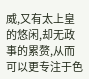威,又有太上皇的悠闲,却无政事的累赘,从而可以更专注于色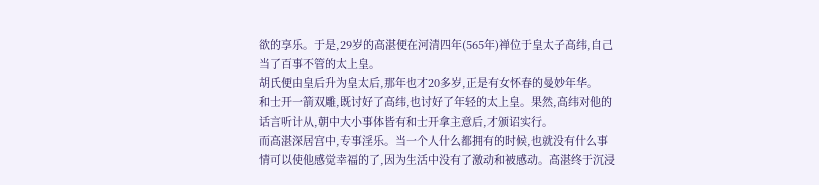欲的享乐。于是,29岁的高湛便在河清四年(565年)禅位于皇太子高纬,自己当了百事不管的太上皇。
胡氏便由皇后升为皇太后,那年也才20多岁,正是有女怀春的曼妙年华。
和士开一箭双雕,既讨好了高纬,也讨好了年轻的太上皇。果然,高纬对他的话言听计从,朝中大小事体皆有和士开拿主意后,才颁诏实行。
而高湛深居宫中,专事淫乐。当一个人什么都拥有的时候,也就没有什么事情可以使他感觉幸福的了,因为生活中没有了激动和被感动。高湛终于沉浸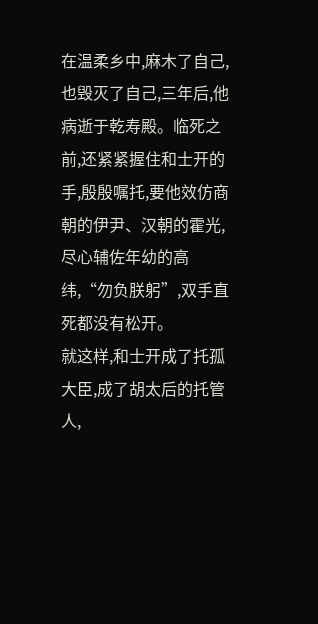在温柔乡中,麻木了自己,也毁灭了自己,三年后,他病逝于乾寿殿。临死之前,还紧紧握住和士开的手,殷殷嘱托,要他效仿商朝的伊尹、汉朝的霍光,尽心辅佐年幼的高纬,“勿负朕躬”,双手直死都没有松开。
就这样,和士开成了托孤大臣,成了胡太后的托管人,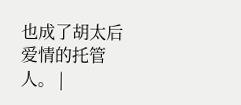也成了胡太后爱情的托管人。 |